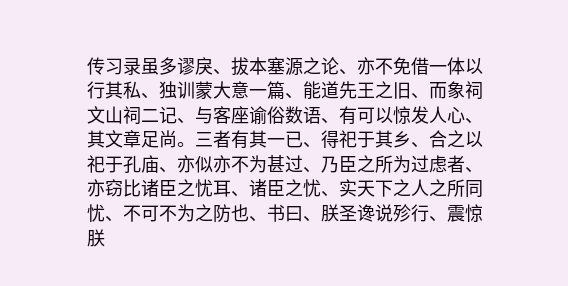传习录虽多谬戾、拔本塞源之论、亦不免借一体以行其私、独训蒙大意一篇、能道先王之旧、而象祠文山祠二记、与客座谕俗数语、有可以惊发人心、其文章足尚。三者有其一已、得祀于其乡、合之以祀于孔庙、亦似亦不为甚过、乃臣之所为过虑者、亦窃比诸臣之忧耳、诸臣之忧、实天下之人之所同忧、不可不为之防也、书曰、朕圣谗说殄行、震惊朕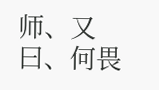师、又曰、何畏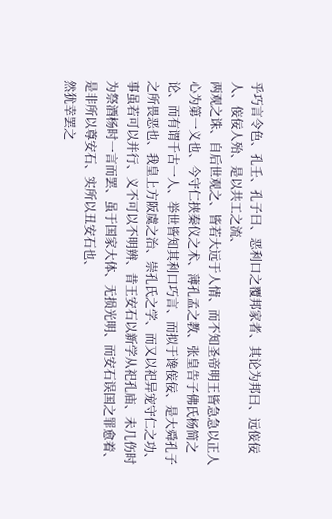乎巧言令色、孔壬、孔子曰、恶利口之覆邦家者、其论为邦曰、远侫佞人、侫佞人殆、是以共工之流、
两观之诛、自后世观之、皆若大远于人情、而不知圣帝明王皆急急以正人心为第一义也、今守仁挟秦仪之术、薄孔孟之教、张皇告子佛氏杨简之论、而有谓千古一人、举世皆知其利口巧言、而拟于谗侫佞、是大舜孔子之所畏恶也、我皇上方阪虞之治、崇孔氏之学、而又以祀异宠守仁之功、事虽若可以并行、义不可以不明辨、昔王安石以新学从祀孔庙、未几伤时为祭酒杨时一言而罢、虽于国家大体、无损光明、而安石误国之罪愈着、是非所以尊安石、实所以丑安石也、
然犹幸罢之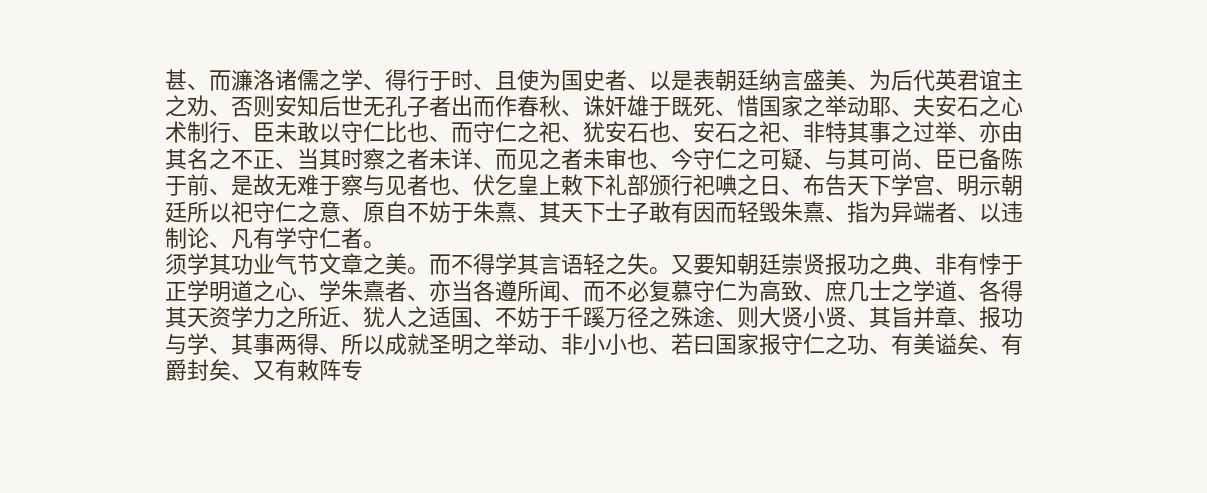甚、而濂洛诸儒之学、得行于时、且使为国史者、以是表朝廷纳言盛美、为后代英君谊主之劝、否则安知后世无孔子者出而作春秋、诛奸雄于既死、惜国家之举动耶、夫安石之心术制行、臣未敢以守仁比也、而守仁之祀、犹安石也、安石之祀、非特其事之过举、亦由其名之不正、当其时察之者未详、而见之者未审也、今守仁之可疑、与其可尚、臣已备陈于前、是故无难于察与见者也、伏乞皇上敕下礼部颁行祀唺之日、布告天下学宫、明示朝廷所以祀守仁之意、原自不妨于朱熹、其天下士子敢有因而轻毁朱熹、指为异端者、以违制论、凡有学守仁者。
须学其功业气节文章之美。而不得学其言语轻之失。又要知朝廷崇贤报功之典、非有悖于正学明道之心、学朱熹者、亦当各遵所闻、而不必复慕守仁为高致、庶几士之学道、各得其天资学力之所近、犹人之适国、不妨于千蹊万径之殊途、则大贤小贤、其旨并章、报功与学、其事两得、所以成就圣明之举动、非小小也、若曰国家报守仁之功、有美谥矣、有爵封矣、又有敕阵专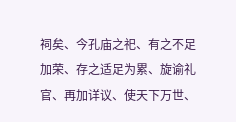祠矣、今孔庙之祀、有之不足加荣、存之适足为累、旋谕礼官、再加详议、使天下万世、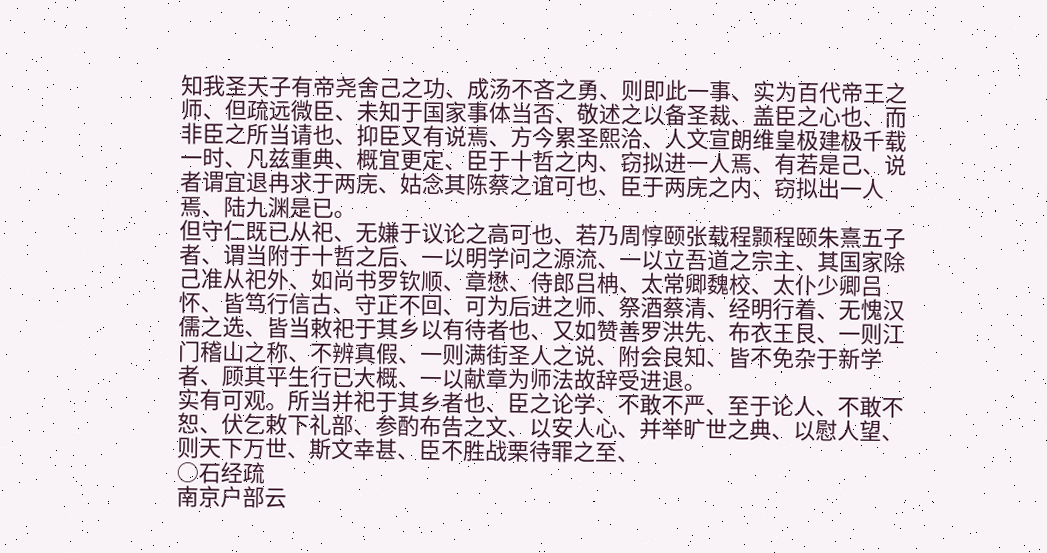知我圣天子有帝尧舍己之功、成汤不吝之勇、则即此一事、实为百代帝王之师、但疏远微臣、未知于国家事体当否、敬述之以备圣裁、盖臣之心也、而非臣之所当请也、抑臣又有说焉、方今累圣熙洽、人文宣朗维皇极建极千载一时、凡兹重典、概宜更定、臣于十哲之内、窃拟进一人焉、有若是己、说者谓宜退冉求于两庑、姑念其陈蔡之谊可也、臣于两庑之内、窃拟出一人焉、陆九渊是已。
但守仁既已从祀、无嫌于议论之高可也、若乃周惇颐张载程颢程颐朱熹五子者、谓当附于十哲之后、一以明学问之源流、一以立吾道之宗主、其国家除己准从祀外、如尚书罗钦顺、章懋、侍郎吕柟、太常卿魏校、太仆少卿吕怀、皆笃行信古、守正不回、可为后进之师、祭酒蔡清、经明行着、无愧汉儒之选、皆当敕祀于其乡以有待者也、又如赞善罗洪先、布衣王艮、一则江门稽山之称、不辨真假、一则满街圣人之说、附会良知、皆不免杂于新学者、顾其平生行已大概、一以献章为师法故辞受进退。
实有可观。所当并祀于其乡者也、臣之论学、不敢不严、至于论人、不敢不恕、伏乞敕下礼部、参酌布告之文、以安人心、并举旷世之典、以慰人望、则天下万世、斯文幸甚、臣不胜战栗待罪之至、
○石经疏
南京户部云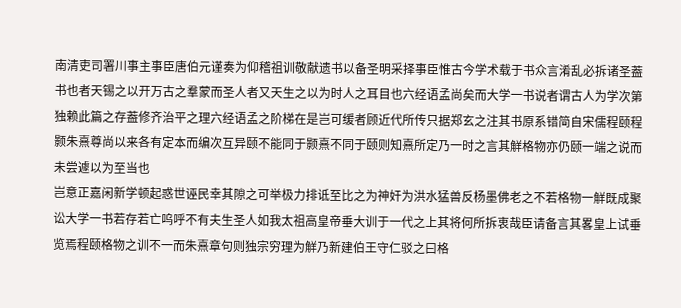南清吏司署川事主事臣唐伯元谨奏为仰稽祖训敬献遗书以备圣明采择事臣惟古今学术载于书众言淆乱必拆诸圣葢书也者天锡之以开万古之羣蒙而圣人者又天生之以为时人之耳目也六经语孟尚矣而大学一书说者谓古人为学次第独赖此篇之存葢修齐治平之理六经语孟之阶梯在是岂可缓者顾近代所传只据郑玄之注其书原系错简自宋儒程颐程颢朱熹尊尚以来各有定本而编次互异颐不能同于颢熹不同于颐则知熹所定乃一时之言其觧格物亦仍颐一端之说而未尝遽以为至当也
岂意正嘉闲新学顿起惑世诬民幸其隙之可举极力排诋至比之为神奸为洪水猛兽反杨墨佛老之不若格物一觧既成聚讼大学一书若存若亡呜呼不有夫生圣人如我太祖高皇帝垂大训于一代之上其将何所拆衷哉臣请备言其畧皇上试垂览焉程颐格物之训不一而朱熹章句则独宗穷理为觧乃新建伯王守仁驳之曰格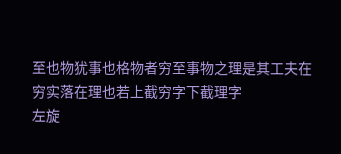至也物犹事也格物者穷至事物之理是其工夫在穷实落在理也若上截穷字下截理字
左旋